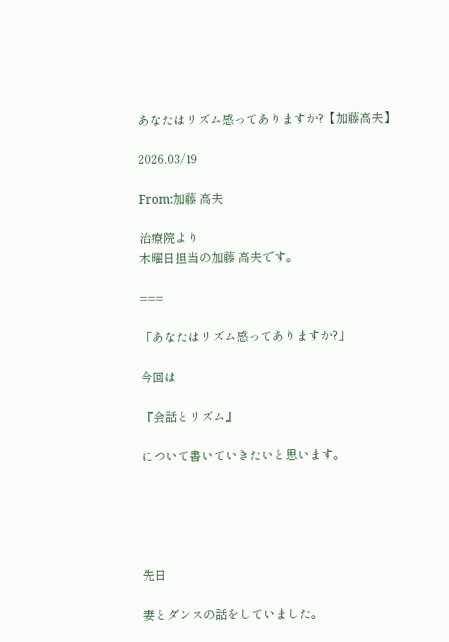あなたはリズム感ってありますか?【加藤高夫】

2026.03/19

From:加藤 高夫

治療院より
木曜日担当の加藤 高夫です。

===

「あなたはリズム感ってありますか?」

今回は

『会話とリズム』

について書いていきたいと思います。





先日

妻とダンスの話をしていました。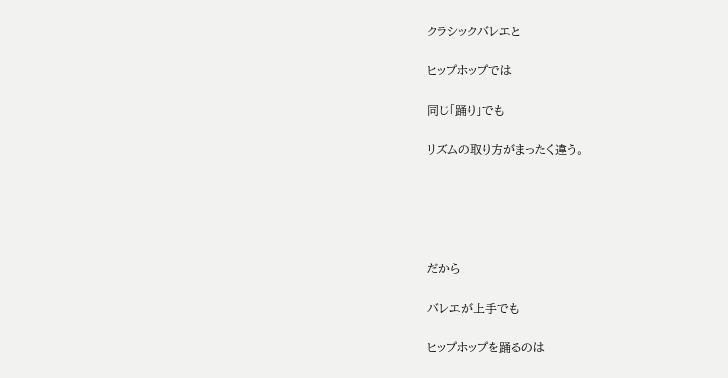クラシックバレエと

ヒップホップでは

同じ「踊り」でも

リズムの取り方がまったく違う。





だから

バレエが上手でも

ヒップホップを踊るのは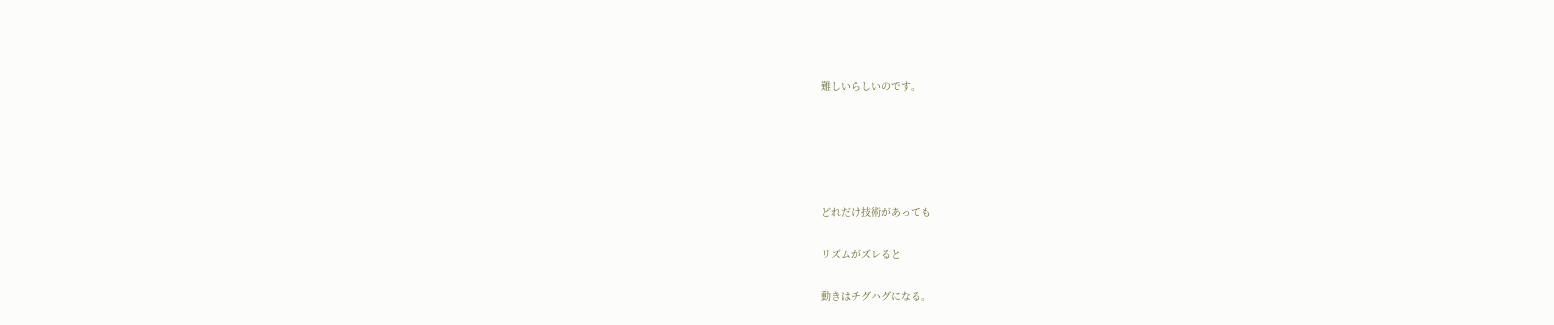難しいらしいのです。





どれだけ技術があっても

リズムがズレると

動きはチグハグになる。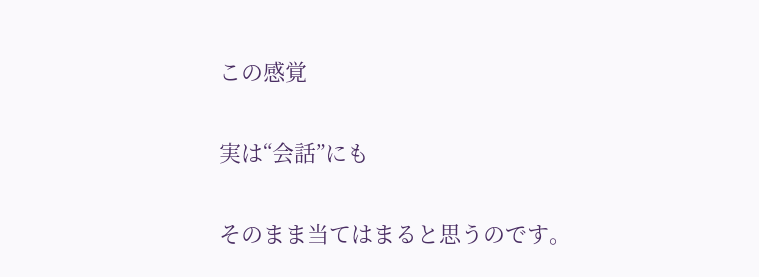この感覚

実は“会話”にも

そのまま当てはまると思うのです。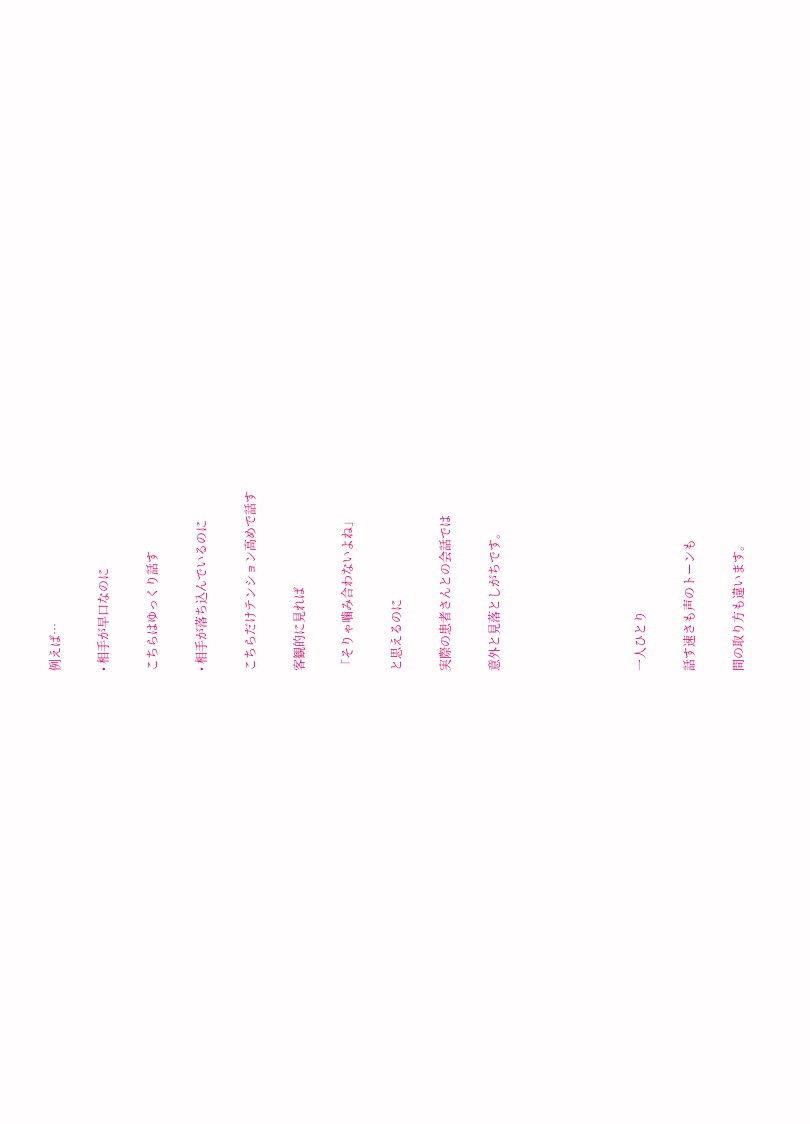例えば…

• 相手が早口なのに

こちらはゆっくり話す

• 相手が落ち込んでいるのに

こちらだけテンション高めで話す

客観的に見れば

「そりゃ噛み合わないよね」

と思えるのに

実際の患者さんとの会話では

意外と見落としがちです。





一人ひとり

話す速さも声のトーンも

間の取り方も違います。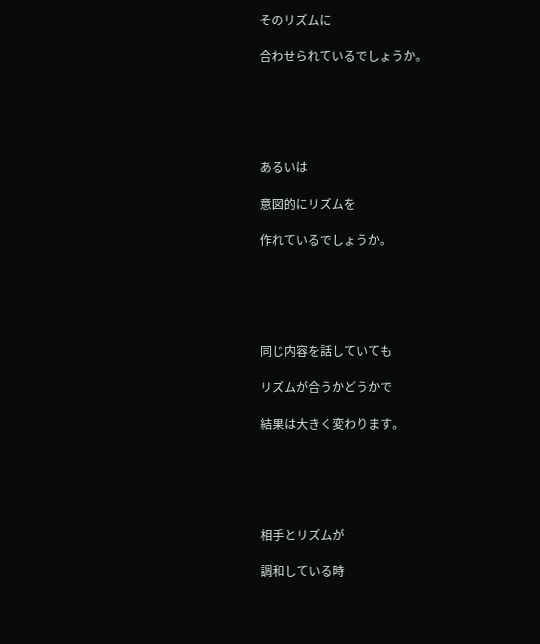そのリズムに

合わせられているでしょうか。





あるいは

意図的にリズムを

作れているでしょうか。





同じ内容を話していても

リズムが合うかどうかで

結果は大きく変わります。





相手とリズムが

調和している時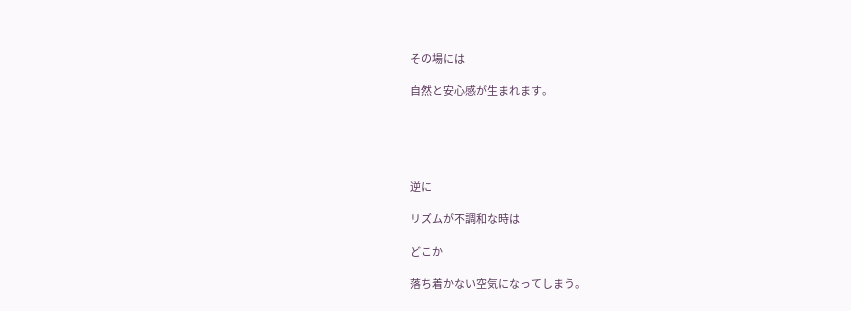その場には

自然と安心感が生まれます。





逆に

リズムが不調和な時は

どこか

落ち着かない空気になってしまう。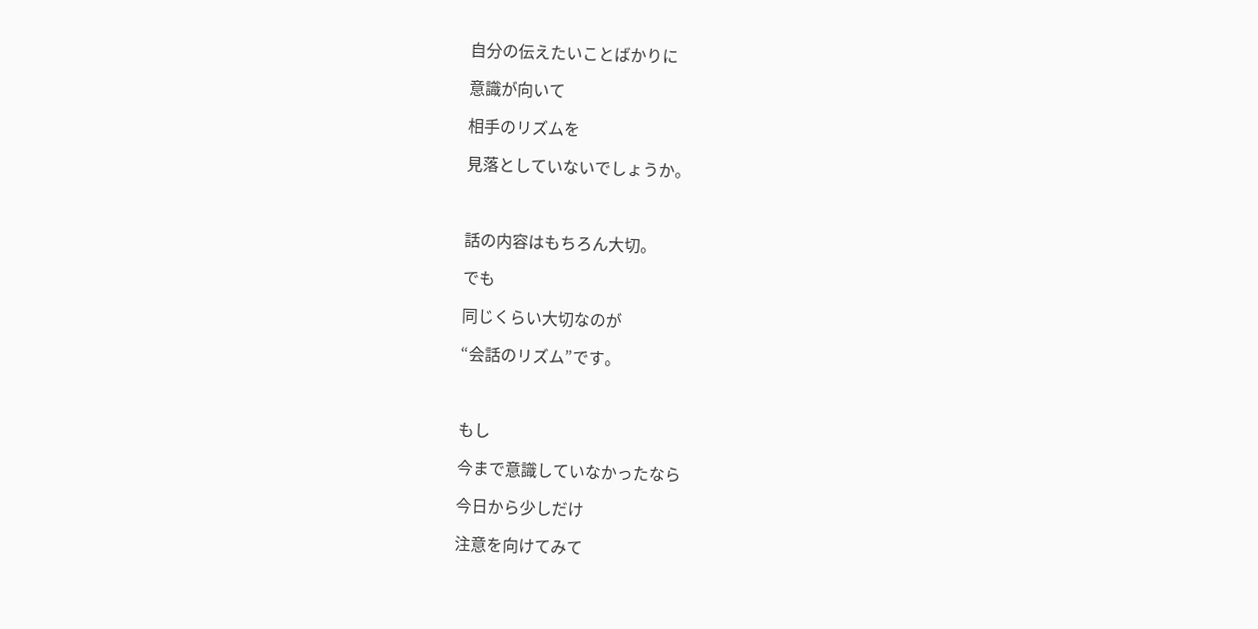自分の伝えたいことばかりに

意識が向いて

相手のリズムを

見落としていないでしょうか。



話の内容はもちろん大切。

でも

同じくらい大切なのが

“会話のリズム”です。



もし

今まで意識していなかったなら

今日から少しだけ

注意を向けてみて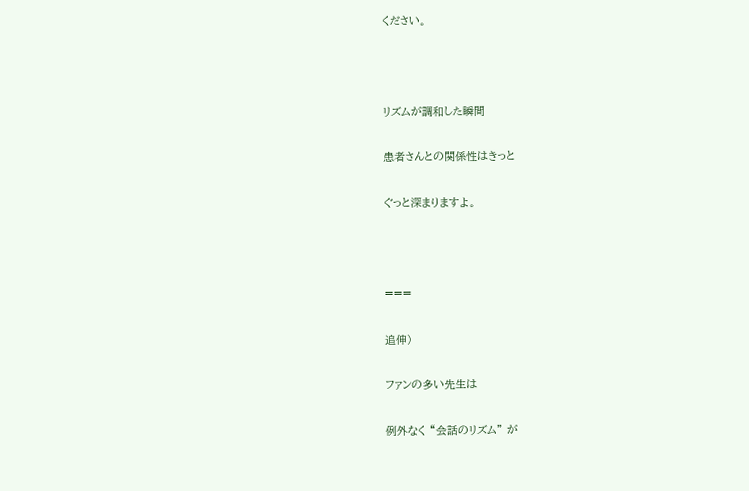ください。



リズムが調和した瞬間

患者さんとの関係性はきっと

ぐっと深まりますよ。



===

追伸)

ファンの多い先生は

例外なく “会話のリズム” が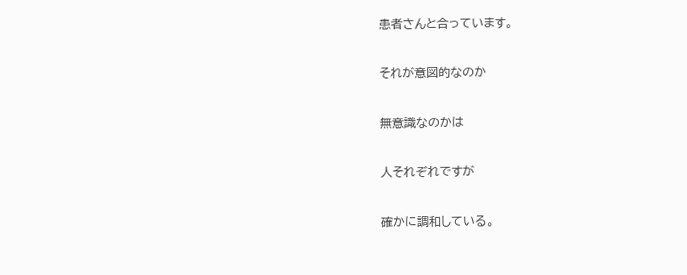患者さんと合っています。

それが意図的なのか

無意識なのかは

人それぞれですが

確かに調和している。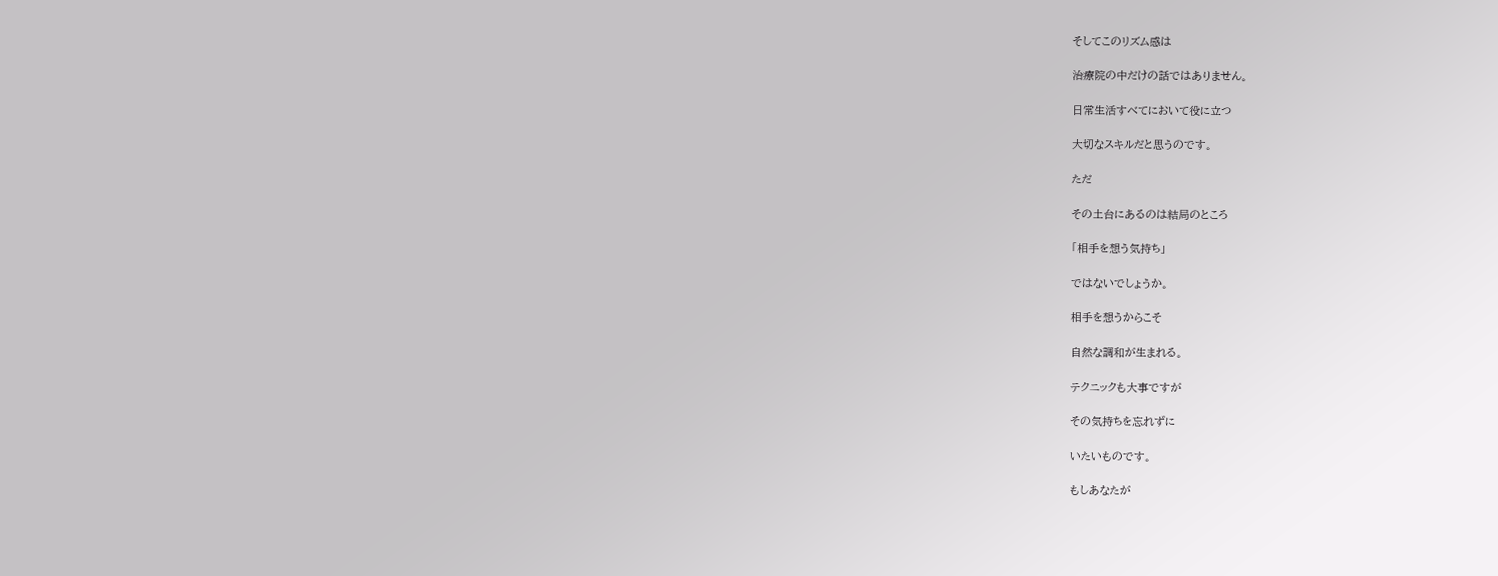そしてこのリズム感は

治療院の中だけの話ではありません。

日常生活すべてにおいて役に立つ

大切なスキルだと思うのです。

ただ

その土台にあるのは結局のところ

「相手を想う気持ち」

ではないでしょうか。

相手を想うからこそ

自然な調和が生まれる。

テクニックも大事ですが

その気持ちを忘れずに

いたいものです。

もしあなたが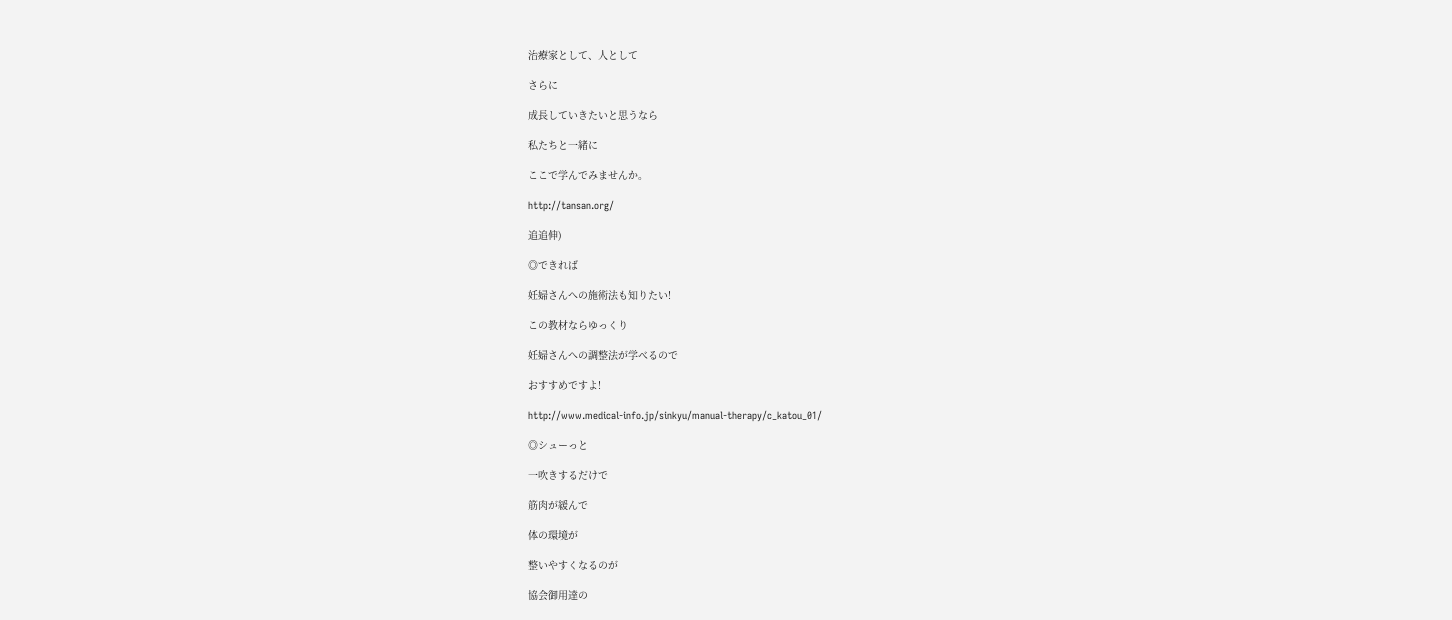治療家として、人として

さらに

成長していきたいと思うなら

私たちと一緒に

ここで学んでみませんか。

http://tansan.org/

追追伸)

◎できれば

妊婦さんへの施術法も知りたい!

この教材ならゆっくり

妊婦さんへの調整法が学べるので

おすすめですよ!

http://www.medical-info.jp/sinkyu/manual-therapy/c_katou_01/

◎シューっと

一吹きするだけで

筋肉が緩んで

体の環境が

整いやすくなるのが

協会御用達の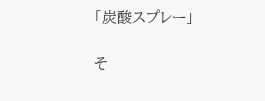「炭酸スプレー」

そ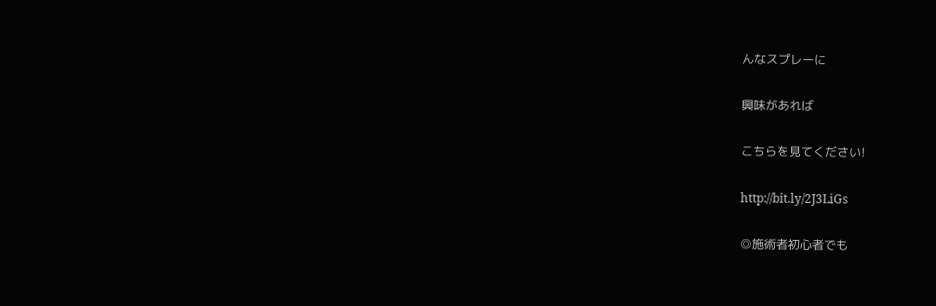んなスプレーに

興味があれば

こちらを見てください!

http://bit.ly/2J3LiGs

◎施術者初心者でも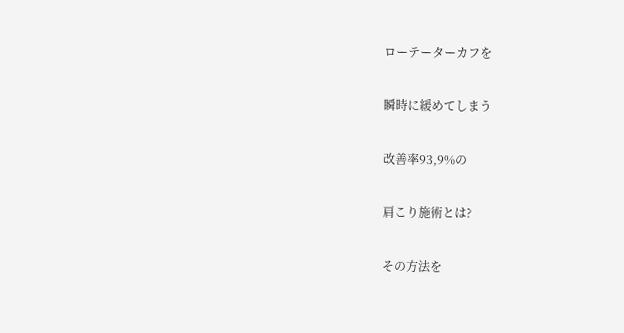ローテーターカフを

瞬時に緩めてしまう

改善率93,9%の

肩こり施術とは?

その方法を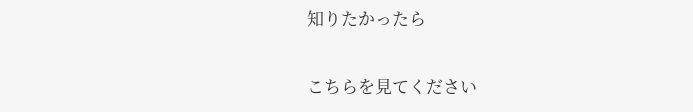知りたかったら

こちらを見てください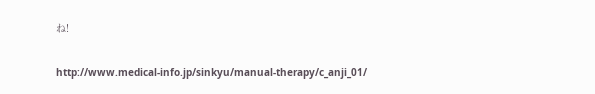ね!

http://www.medical-info.jp/sinkyu/manual-therapy/c_anji_01/